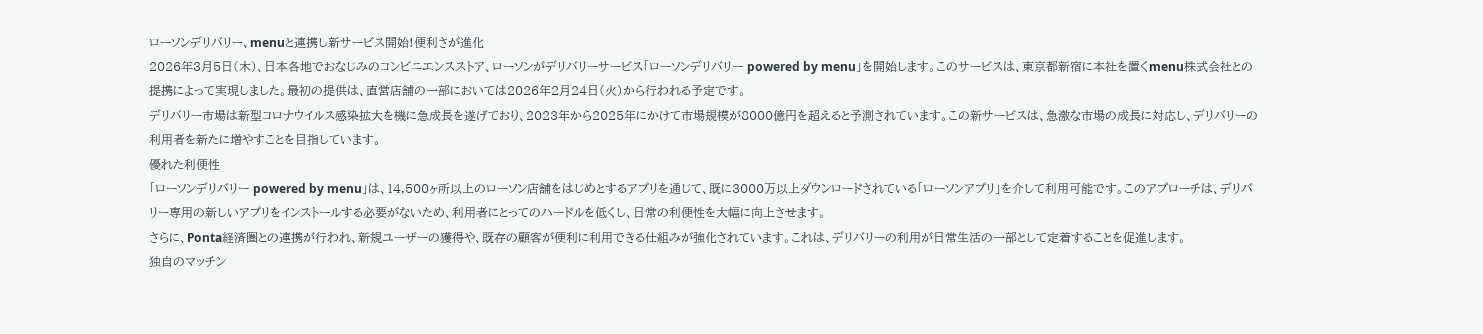ローソンデリバリー、menuと連携し新サービス開始!便利さが進化
2026年3月5日(木)、日本各地でおなじみのコンビニエンスストア、ローソンがデリバリーサービス「ローソンデリバリー powered by menu」を開始します。このサービスは、東京都新宿に本社を置くmenu株式会社との提携によって実現しました。最初の提供は、直営店舗の一部においては2026年2月24日(火)から行われる予定です。
デリバリー市場は新型コロナウイルス感染拡大を機に急成長を遂げており、2023年から2025年にかけて市場規模が8000億円を超えると予測されています。この新サービスは、急激な市場の成長に対応し、デリバリーの利用者を新たに増やすことを目指しています。
優れた利便性
「ローソンデリバリー powered by menu」は、14,500ヶ所以上のローソン店舗をはじめとするアプリを通じて、既に3000万以上ダウンロードされている「ローソンアプリ」を介して利用可能です。このアプローチは、デリバリー専用の新しいアプリをインストールする必要がないため、利用者にとってのハードルを低くし、日常の利便性を大幅に向上させます。
さらに、Ponta経済圏との連携が行われ、新規ユーザーの獲得や、既存の顧客が便利に利用できる仕組みが強化されています。これは、デリバリーの利用が日常生活の一部として定着することを促進します。
独自のマッチン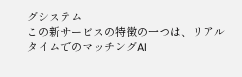グシステム
この新サービスの特徴の一つは、リアルタイムでのマッチングAI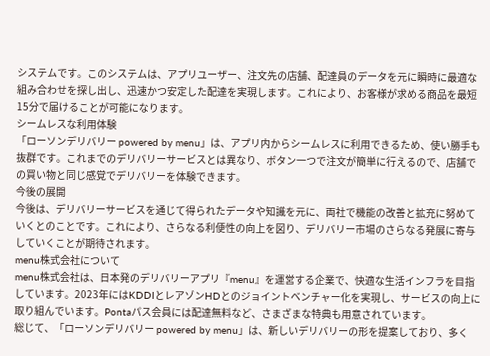システムです。このシステムは、アプリユーザー、注文先の店舗、配達員のデータを元に瞬時に最適な組み合わせを探し出し、迅速かつ安定した配達を実現します。これにより、お客様が求める商品を最短15分で届けることが可能になります。
シームレスな利用体験
「ローソンデリバリー powered by menu」は、アプリ内からシームレスに利用できるため、使い勝手も抜群です。これまでのデリバリーサービスとは異なり、ボタン一つで注文が簡単に行えるので、店舗での買い物と同じ感覚でデリバリーを体験できます。
今後の展開
今後は、デリバリーサービスを通じて得られたデータや知識を元に、両社で機能の改善と拡充に努めていくとのことです。これにより、さらなる利便性の向上を図り、デリバリー市場のさらなる発展に寄与していくことが期待されます。
menu株式会社について
menu株式会社は、日本発のデリバリーアプリ『menu』を運営する企業で、快適な生活インフラを目指しています。2023年にはKDDIとレアゾンHDとのジョイントベンチャー化を実現し、サービスの向上に取り組んでいます。Pontaパス会員には配達無料など、さまざまな特典も用意されています。
総じて、「ローソンデリバリー powered by menu」は、新しいデリバリーの形を提案しており、多く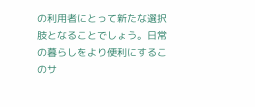の利用者にとって新たな選択肢となることでしょう。日常の暮らしをより便利にするこのサ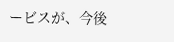ービスが、今後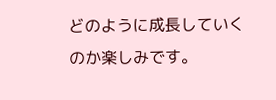どのように成長していくのか楽しみです。